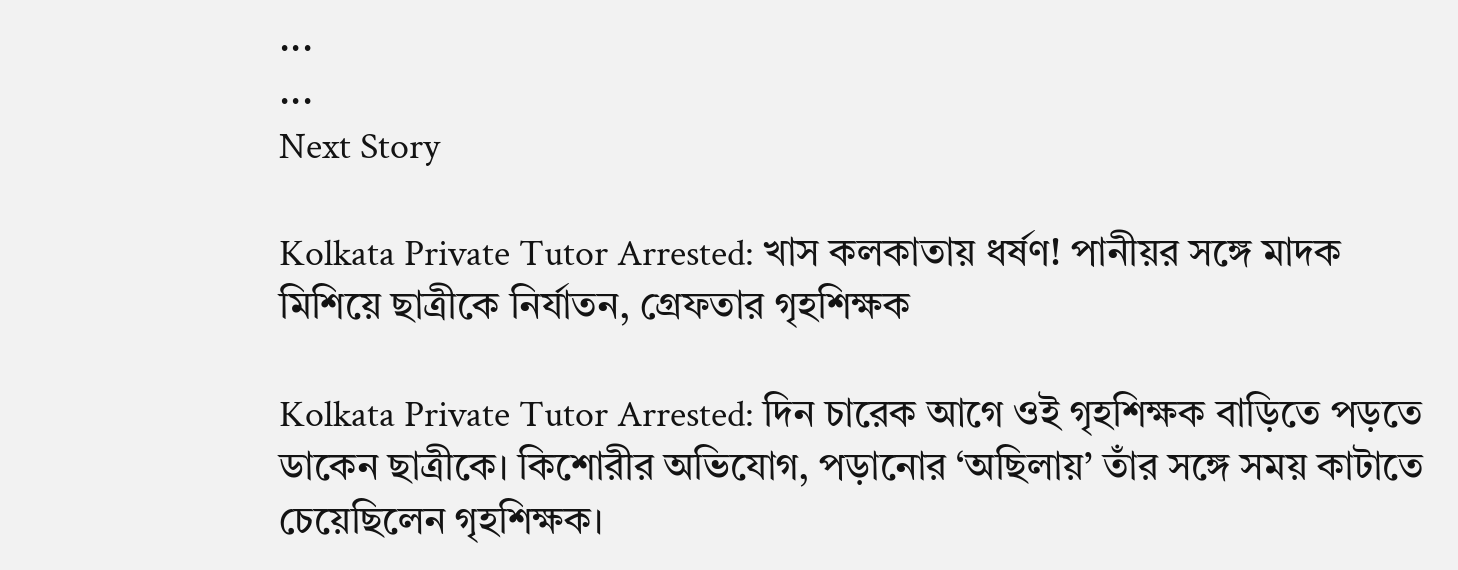...
...
Next Story

Kolkata Private Tutor Arrested: খাস কলকাতায় ধর্ষণ! পানীয়র সঙ্গে মাদক মিশিয়ে ছাত্রীকে নির্যাতন, গ্রেফতার গৃহশিক্ষক

Kolkata Private Tutor Arrested: দিন চারেক আগে ওই গৃহশিক্ষক বাড়িতে পড়তে ডাকেন ছাত্রীকে। কিশোরীর অভিযোগ, পড়ানোর ‘অছিলায়’ তাঁর সঙ্গে সময় কাটাতে চেয়েছিলেন গৃহশিক্ষক।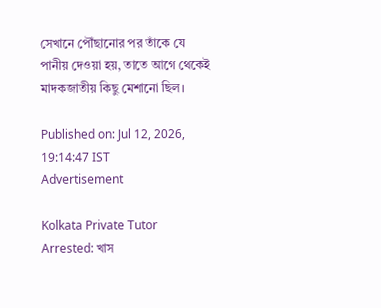সেখানে পৌঁছানোর পর তাঁকে যে পানীয় দেওয়া হয়, তাতে আগে থেকেই মাদকজাতীয় কিছু মেশানো ছিল।

Published on: Jul 12, 2026, 19:14:47 IST
Advertisement

Kolkata Private Tutor Arrested: খাস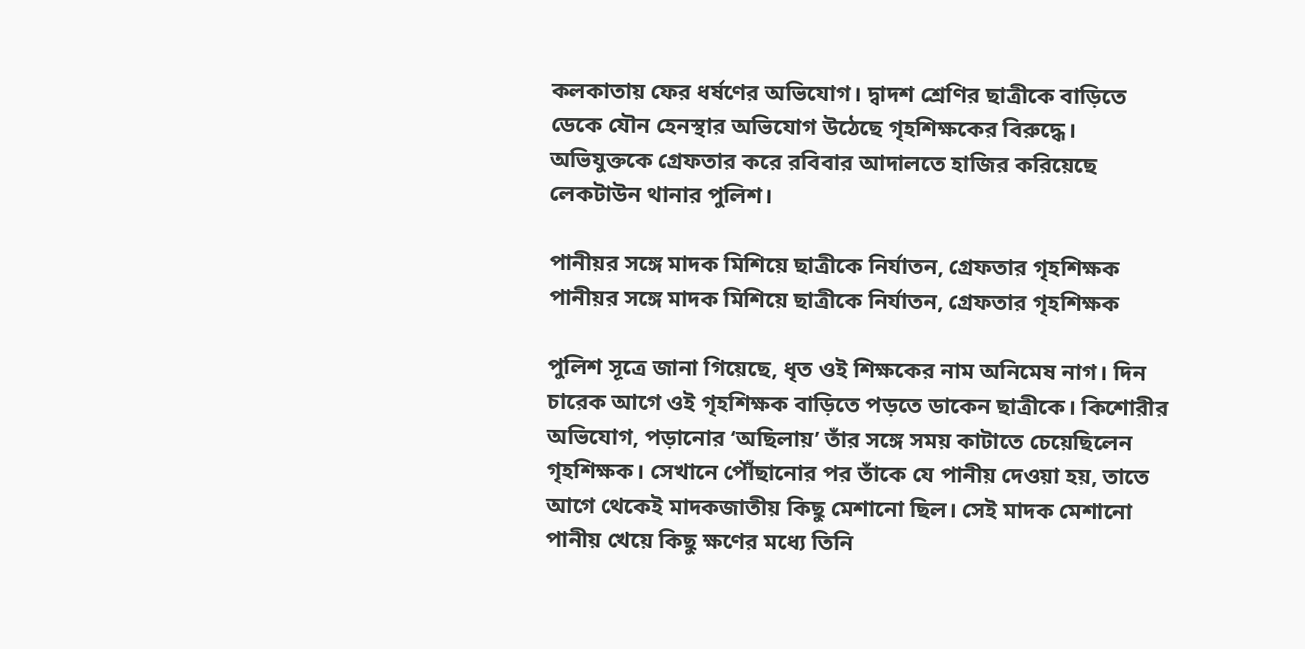কলকাতায় ফের ধর্ষণের অভিযোগ। দ্বাদশ শ্রেণির ছাত্রীকে বাড়িতে ডেকে যৌন হেনস্থার অভিযোগ উঠেছে গৃহশিক্ষকের বিরুদ্ধে। অভিযুক্তকে গ্রেফতার করে রবিবার আদালতে হাজির করিয়েছে লেকটাউন থানার পুলিশ।

পানীয়র সঙ্গে মাদক মিশিয়ে ছাত্রীকে নির্যাতন, গ্রেফতার গৃহশিক্ষক
পানীয়র সঙ্গে মাদক মিশিয়ে ছাত্রীকে নির্যাতন, গ্রেফতার গৃহশিক্ষক

পুলিশ সূত্রে জানা গিয়েছে, ধৃত ওই শিক্ষকের নাম অনিমেষ নাগ। দিন চারেক আগে ওই গৃহশিক্ষক বাড়িতে পড়তে ডাকেন ছাত্রীকে। কিশোরীর অভিযোগ, পড়ানোর ‘অছিলায়’ তাঁর সঙ্গে সময় কাটাতে চেয়েছিলেন গৃহশিক্ষক। সেখানে পৌঁছানোর পর তাঁকে যে পানীয় দেওয়া হয়, তাতে আগে থেকেই মাদকজাতীয় কিছু মেশানো ছিল। সেই মাদক মেশানো পানীয় খেয়ে কিছু ক্ষণের মধ্যে তিনি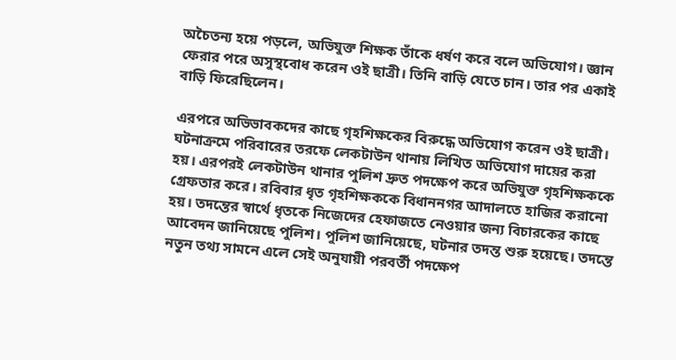অচৈতন্য হয়ে পড়লে, অভিযুক্ত শিক্ষক তাঁকে ধর্ষণ করে বলে অভিযোগ। জ্ঞান ফেরার পরে অসুস্থবোধ করেন ওই ছাত্রী। তিনি বাড়ি যেতে চান। তার পর একাই বাড়ি ফিরেছিলেন।

এরপরে অভিভাবকদের কাছে গৃহশিক্ষকের বিরুদ্ধে অভিযোগ করেন ওই ছাত্রী। ঘটনাক্রমে পরিবারের তরফে লেকটাউন থানায় লিখিত অভিযোগ দায়ের করা হয়। এরপরই লেকটাউন থানার পুলিশ দ্রুত পদক্ষেপ করে অভিযুক্ত গৃহশিক্ষককে গ্রেফতার করে। রবিবার ধৃত গৃহশিক্ষককে বিধাননগর আদালতে হাজির করানো হয়। তদন্তের স্বার্থে ধৃতকে নিজেদের হেফাজতে নেওয়ার জন্য বিচারকের কাছে আবেদন জানিয়েছে পুলিশ। পুলিশ জানিয়েছে, ঘটনার তদন্ত শুরু হয়েছে। তদন্তে নতুন তথ্য সামনে এলে সেই অনুযায়ী পরবর্তী পদক্ষেপ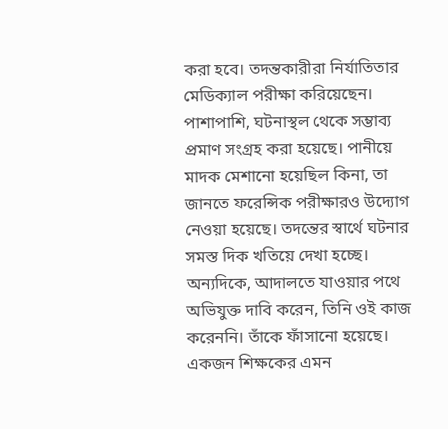করা হবে। তদন্তকারীরা নির্যাতিতার মেডিক্যাল পরীক্ষা করিয়েছেন। পাশাপাশি, ঘটনাস্থল থেকে সম্ভাব্য প্রমাণ সংগ্রহ করা হয়েছে। পানীয়ে মাদক মেশানো হয়েছিল কিনা, তা জানতে ফরেন্সিক পরীক্ষারও উদ্যোগ নেওয়া হয়েছে। তদন্তের স্বার্থে ঘটনার সমস্ত দিক খতিয়ে দেখা হচ্ছে। অন্যদিকে, আদালতে যাওয়ার পথে অভিযুক্ত দাবি করেন, তিনি ওই কাজ করেননি। তাঁকে ফাঁসানো হয়েছে। একজন শিক্ষকের এমন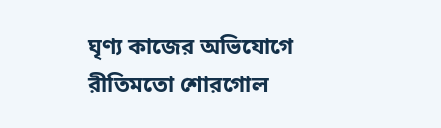ঘৃণ্য কাজের অভিযোগে রীতিমতো শোরগোল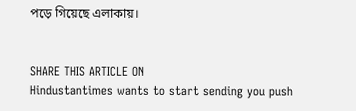পড়ে গিয়েছে এলাকায়।


SHARE THIS ARTICLE ON
Hindustantimes wants to start sending you push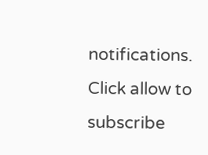notifications. Click allow to subscribe